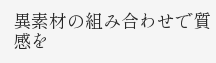異素材の組み合わせで質感を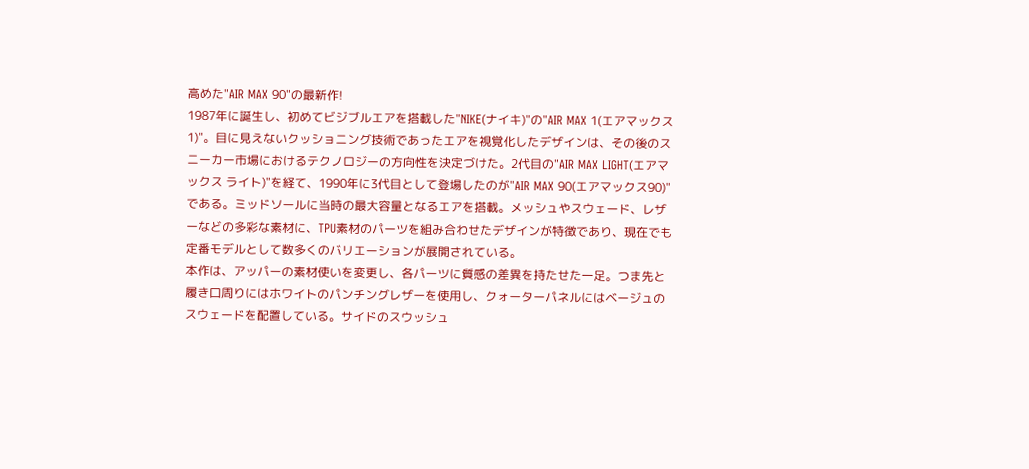高めた"AIR MAX 90"の最新作!
1987年に誕生し、初めてビジブルエアを搭載した"NIKE(ナイキ)"の"AIR MAX 1(エアマックス1)"。目に見えないクッショニング技術であったエアを視覚化したデザインは、その後のスニーカー市場におけるテクノロジーの方向性を決定づけた。2代目の"AIR MAX LIGHT(エアマックス ライト)"を経て、1990年に3代目として登場したのが"AIR MAX 90(エアマックス90)"である。ミッドソールに当時の最大容量となるエアを搭載。メッシュやスウェード、レザーなどの多彩な素材に、TPU素材のパーツを組み合わせたデザインが特徴であり、現在でも定番モデルとして数多くのバリエーションが展開されている。
本作は、アッパーの素材使いを変更し、各パーツに質感の差異を持たせた一足。つま先と履き口周りにはホワイトのパンチングレザーを使用し、クォーターパネルにはベージュのスウェードを配置している。サイドのスウッシュ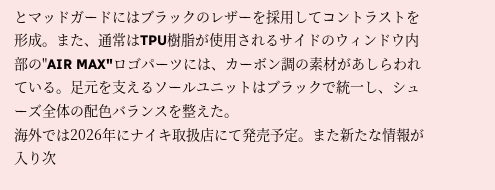とマッドガードにはブラックのレザーを採用してコントラストを形成。また、通常はTPU樹脂が使用されるサイドのウィンドウ内部の"AIR MAX"ロゴパーツには、カーボン調の素材があしらわれている。足元を支えるソールユニットはブラックで統一し、シューズ全体の配色バランスを整えた。
海外では2026年にナイキ取扱店にて発売予定。また新たな情報が入り次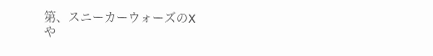第、スニーカーウォーズのX
や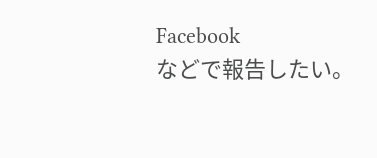Facebook
などで報告したい。